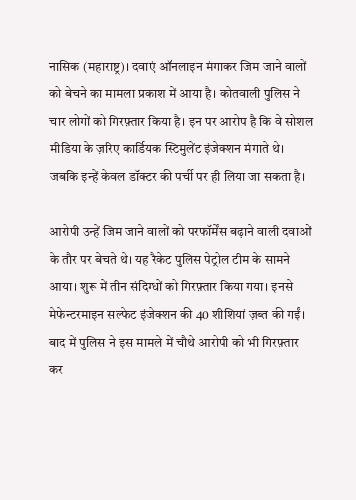नासिक (महाराष्ट्र)। दवाएं ऑनलाइन मंगाकर जिम जाने वालों को बेचने का मामला प्रकाश में आया है। कोतवाली पुलिस ने चार लोगों को गिरफ़्तार किया है। इन पर आरोप है कि वे सोशल मीडिया के ज़रिए कार्डियक स्टिमुलेंट इंजेक्शन मंगाते थे। जबकि इन्हें केवल डॉक्टर की पर्ची पर ही लिया जा सकता है।

आरोपी उन्हें जिम जाने वालों को परफॉर्मेंस बढ़ाने वाली दवाओं के तौर पर बेचते थे। यह रैकेट पुलिस पेट्रोल टीम के सामने आया। शुरू में तीन संदिग्धों को गिरफ़्तार किया गया। इनसे मेफेन्टरमाइन सल्फेट इंजेक्शन की 40 शीशियां ज़ब्त की गईं। बाद में पुलिस ने इस मामले में चौथे आरोपी को भी गिरफ़्तार कर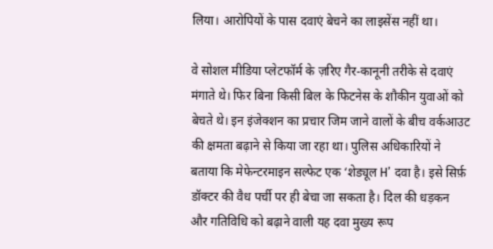लिया। आरोपियों के पास दवाएं बेचने का लाइसेंस नहीं था।

वे सोशल मीडिया प्लेटफॉर्म के ज़रिए गैर-कानूनी तरीके से दवाएं मंगाते थे। फिर बिना किसी बिल के फिटनेस के शौकीन युवाओं को बेचते थे। इन इंजेक्शन का प्रचार जिम जाने वालों के बीच वर्कआउट की क्षमता बढ़ाने से किया जा रहा था। पुलिस अधिकारियों ने बताया कि मेफेन्टरमाइन सल्फेट एक ‘शेड्यूल H’ दवा है। इसे सिर्फ़ डॉक्टर की वैध पर्ची पर ही बेचा जा सकता है। दिल की धड़कन और गतिविधि को बढ़ाने वाली यह दवा मुख्य रूप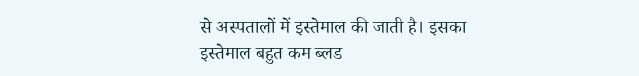से अस्पतालों में इस्तेमाल की जाती है। इसका इस्तेमाल बहुत कम ब्लड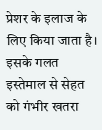प्रेशर के इलाज के लिए किया जाता है। इसके गलत इस्तेमाल से सेहत को गंभीर खतरा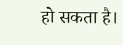हो सकता है।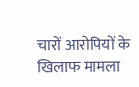चारों आरोपियों के खिलाफ मामला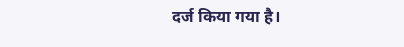दर्ज किया गया है।